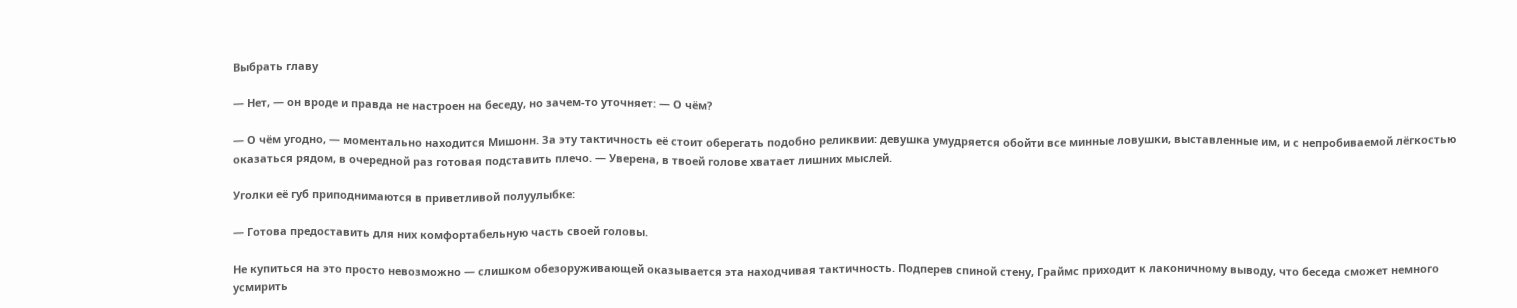Выбрать главу

— Нет, — он вроде и правда не настроен на беседу, но зачем-то уточняет: — О чём?

— О чём угодно, — моментально находится Мишонн. За эту тактичность её стоит оберегать подобно реликвии: девушка умудряется обойти все минные ловушки, выставленные им, и с непробиваемой лёгкостью оказаться рядом, в очередной раз готовая подставить плечо. — Уверена, в твоей голове хватает лишних мыслей.

Уголки её губ приподнимаются в приветливой полуулыбке:

— Готова предоставить для них комфортабельную часть своей головы.

Не купиться на это просто невозможно — слишком обезоруживающей оказывается эта находчивая тактичность. Подперев спиной стену, Граймс приходит к лаконичному выводу, что беседа сможет немного усмирить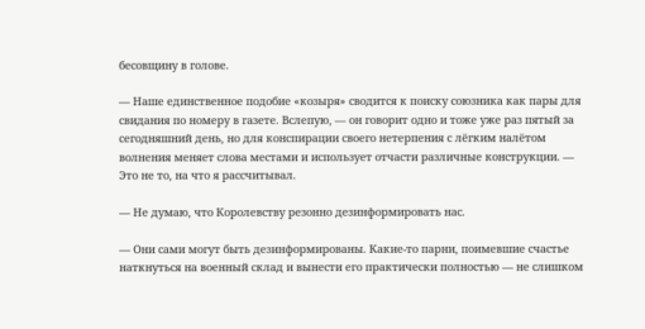бесовщину в голове.

— Наше единственное подобие «козыря» сводится к поиску союзника как пары для свидания по номеру в газете. Вслепую, — он говорит одно и тоже уже раз пятый за сегодняшний день, но для конспирации своего нетерпения с лёгким налётом волнения меняет слова местами и использует отчасти различные конструкции. — Это не то, на что я рассчитывал.

— Не думаю, что Королевству резонно дезинформировать нас.

— Они сами могут быть дезинформированы. Какие-то парни, поимевшие счастье наткнуться на военный склад и вынести его практически полностью — не слишком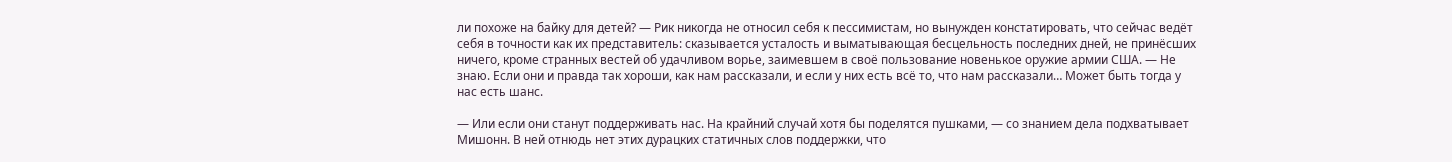ли похоже на байку для детей? — Рик никогда не относил себя к пессимистам, но вынужден констатировать, что сейчас ведёт себя в точности как их представитель: сказывается усталость и выматывающая бесцельность последних дней, не принёсших ничего, кроме странных вестей об удачливом ворье, заимевшем в своё пользование новенькое оружие армии США. — Не знаю. Если они и правда так хороши, как нам рассказали, и если у них есть всё то, что нам рассказали… Может быть тогда у нас есть шанс.

— Или если они станут поддерживать нас. На крайний случай хотя бы поделятся пушками, — со знанием дела подхватывает Мишонн. В ней отнюдь нет этих дурацких статичных слов поддержки, что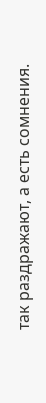так раздражают, а есть сомнения.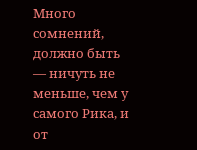Много сомнений, должно быть — ничуть не меньше, чем у самого Рика, и от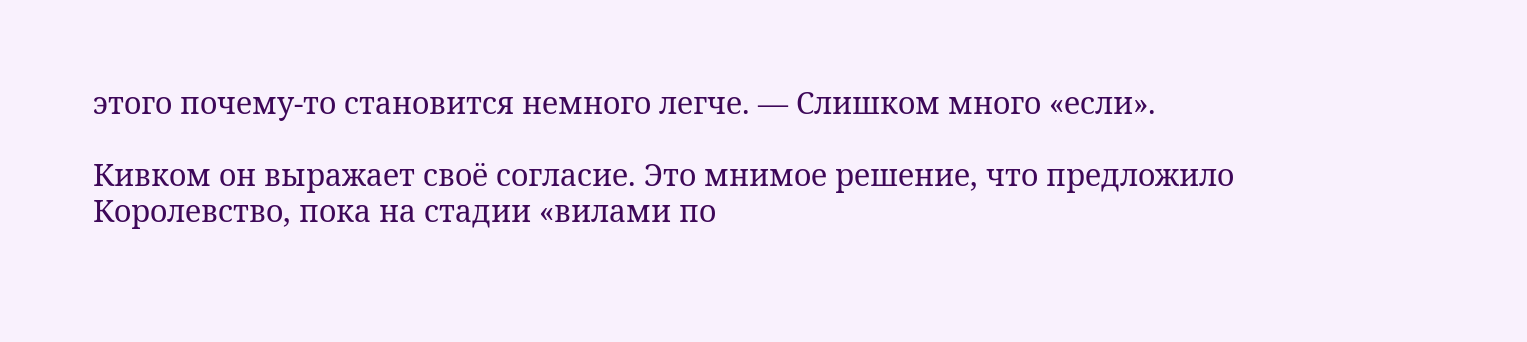этого почему-то становится немного легче. — Слишком много «если».

Кивком он выражает своё согласие. Это мнимое решение, что предложило Королевство, пока на стадии «вилами по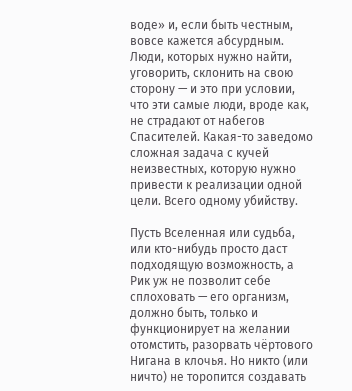воде» и, если быть честным, вовсе кажется абсурдным. Люди, которых нужно найти, уговорить, склонить на свою сторону — и это при условии, что эти самые люди, вроде как, не страдают от набегов Спасителей. Какая-то заведомо сложная задача с кучей неизвестных, которую нужно привести к реализации одной цели. Всего одному убийству.

Пусть Вселенная или судьба, или кто-нибудь просто даст подходящую возможность, а Рик уж не позволит себе сплоховать — его организм, должно быть, только и функционирует на желании отомстить, разорвать чёртового Нигана в клочья. Но никто (или ничто) не торопится создавать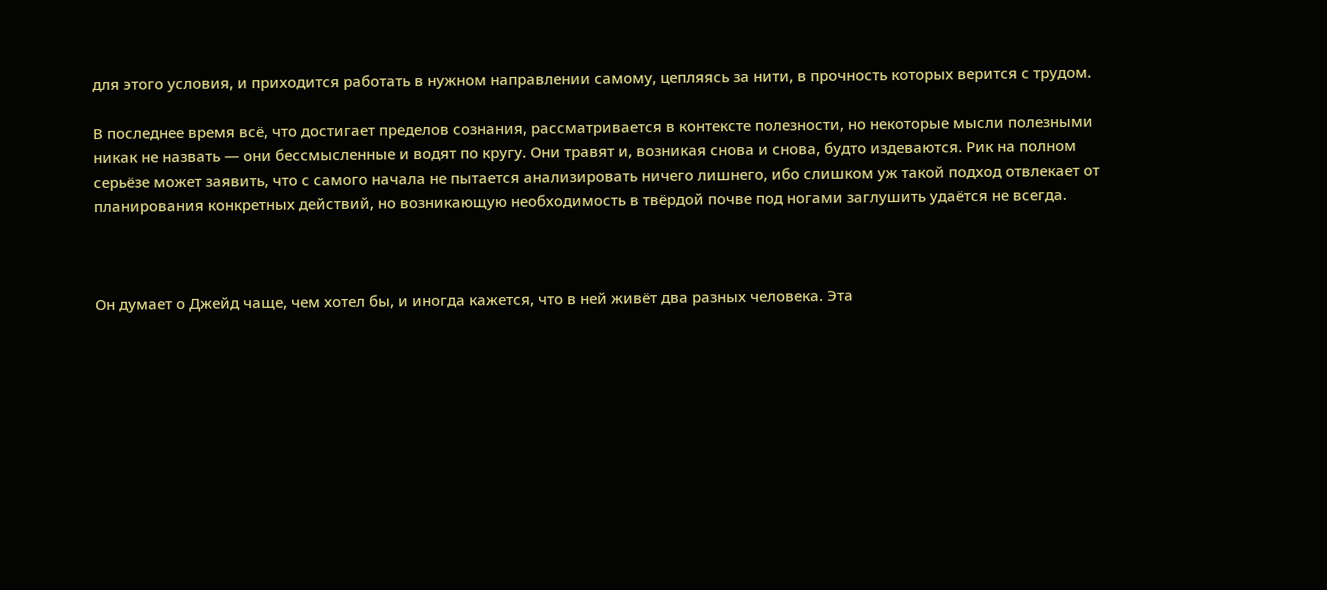для этого условия, и приходится работать в нужном направлении самому, цепляясь за нити, в прочность которых верится с трудом.

В последнее время всё, что достигает пределов сознания, рассматривается в контексте полезности, но некоторые мысли полезными никак не назвать — они бессмысленные и водят по кругу. Они травят и, возникая снова и снова, будто издеваются. Рик на полном серьёзе может заявить, что с самого начала не пытается анализировать ничего лишнего, ибо слишком уж такой подход отвлекает от планирования конкретных действий, но возникающую необходимость в твёрдой почве под ногами заглушить удаётся не всегда.



Он думает о Джейд чаще, чем хотел бы, и иногда кажется, что в ней живёт два разных человека. Эта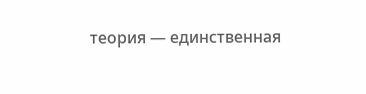теория — единственная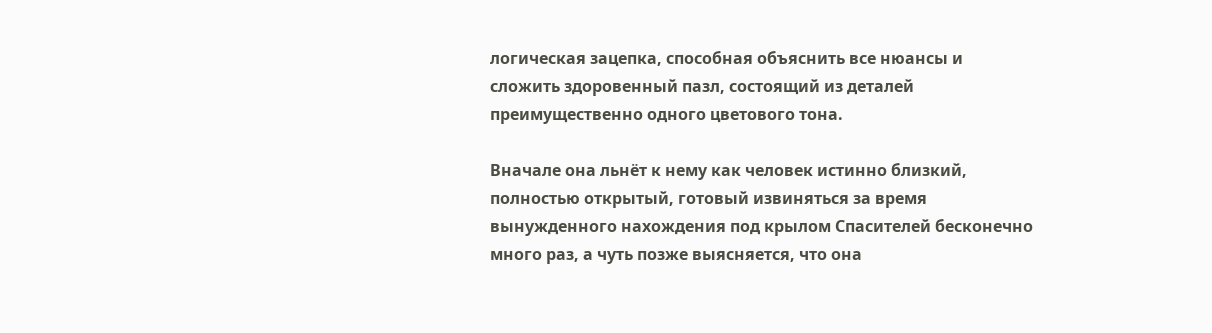логическая зацепка, способная объяснить все нюансы и сложить здоровенный пазл, состоящий из деталей преимущественно одного цветового тона.

Вначале она льнёт к нему как человек истинно близкий, полностью открытый, готовый извиняться за время вынужденного нахождения под крылом Спасителей бесконечно много раз, а чуть позже выясняется, что она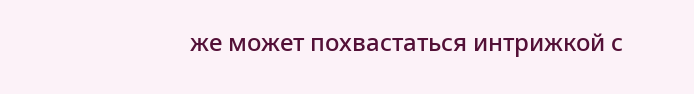же может похвастаться интрижкой с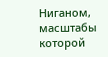Ниганом, масштабы которой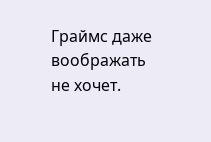Граймс даже воображать не хочет.